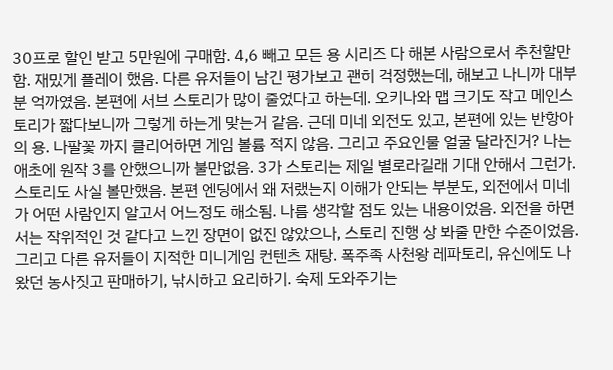30프로 할인 받고 5만원에 구매함. 4,6 빼고 모든 용 시리즈 다 해본 사람으로서 추천할만함. 재밌게 플레이 했음. 다른 유저들이 남긴 평가보고 괜히 걱정했는데, 해보고 나니까 대부분 억까였음. 본편에 서브 스토리가 많이 줄었다고 하는데. 오키나와 맵 크기도 작고 메인스토리가 짧다보니까 그렇게 하는게 맞는거 같음. 근데 미네 외전도 있고, 본편에 있는 반항아의 용. 나팔꽃 까지 클리어하면 게임 볼륨 적지 않음. 그리고 주요인물 얼굴 달라진거? 나는 애초에 원작 3를 안했으니까 불만없음. 3가 스토리는 제일 별로라길래 기대 안해서 그런가. 스토리도 사실 볼만했음. 본편 엔딩에서 왜 저랬는지 이해가 안되는 부분도, 외전에서 미네가 어떤 사람인지 알고서 어느정도 해소됨. 나름 생각할 점도 있는 내용이었음. 외전을 하면서는 작위적인 것 같다고 느낀 장면이 없진 않았으나, 스토리 진행 상 봐줄 만한 수준이었음. 그리고 다른 유저들이 지적한 미니게임 컨텐츠 재탕. 폭주족 사천왕 레파토리, 유신에도 나왔던 농사짓고 판매하기, 낚시하고 요리하기. 숙제 도와주기는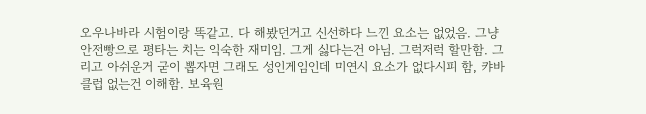오우나바라 시험이랑 똑같고. 다 해봤던거고 신선하다 느낀 요소는 없었음. 그냥 안전빵으로 평타는 치는 익숙한 재미임. 그게 싫다는건 아님. 그럭저럭 할만함. 그리고 아쉬운거 굳이 뽑자면 그래도 성인게임인데 미연시 요소가 없다시피 함, 캬바클럽 없는건 이해함. 보육원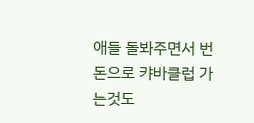애들 돌봐주면서 번 돈으로 캬바클럽 가는것도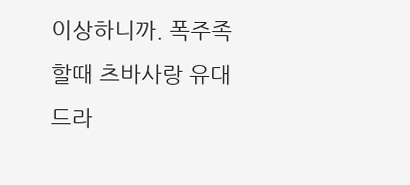이상하니까. 폭주족 할때 츠바사랑 유대 드라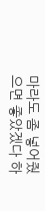마라도 좀 넣어줬으면 좋았겠다 하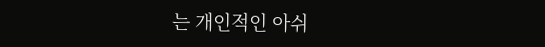는 개인적인 아쉬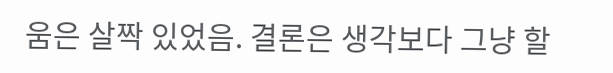움은 살짝 있었음. 결론은 생각보다 그냥 할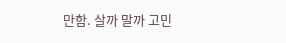만함. 살까 말까 고민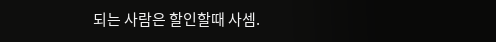되는 사람은 할인할때 사셈.